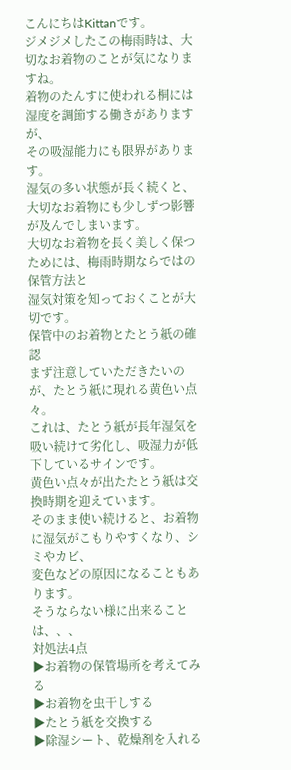こんにちはKittanです。
ジメジメしたこの梅雨時は、大切なお着物のことが気になりますね。
着物のたんすに使われる桐には湿度を調節する働きがありますが、
その吸湿能力にも限界があります。
湿気の多い状態が長く続くと、大切なお着物にも少しずつ影響が及んでしまいます。
大切なお着物を長く美しく保つためには、梅雨時期ならではの保管方法と
湿気対策を知っておくことが大切です。
保管中のお着物とたとう紙の確認
まず注意していただきたいのが、たとう紙に現れる黄色い点々。
これは、たとう紙が長年湿気を吸い続けて劣化し、吸湿力が低下しているサインです。
黄色い点々が出たたとう紙は交換時期を迎えています。
そのまま使い続けると、お着物に湿気がこもりやすくなり、シミやカビ、
変色などの原因になることもあります。
そうならない様に出来ることは、、、
対処法4点
▶お着物の保管場所を考えてみる
▶お着物を虫干しする
▶たとう紙を交換する
▶除湿シート、乾燥剤を入れる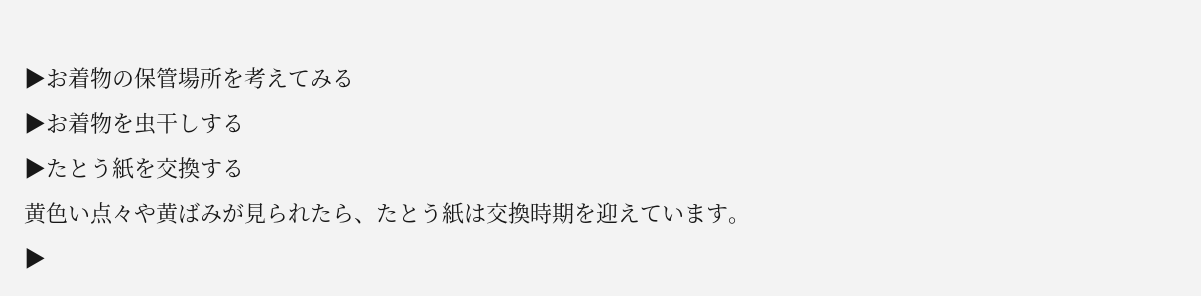▶お着物の保管場所を考えてみる
▶お着物を虫干しする
▶たとう紙を交換する
黄色い点々や黄ばみが見られたら、たとう紙は交換時期を迎えています。
▶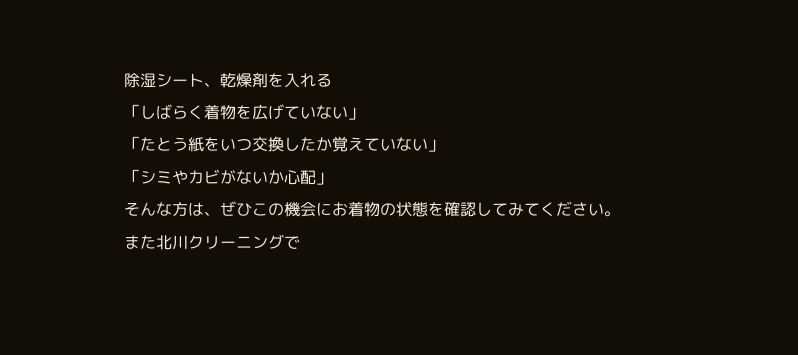除湿シート、乾燥剤を入れる
「しばらく着物を広げていない」
「たとう紙をいつ交換したか覚えていない」
「シミやカビがないか心配」
そんな方は、ぜひこの機会にお着物の状態を確認してみてください。
また北川クリーニングで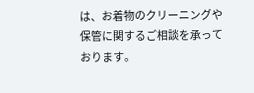は、お着物のクリーニングや保管に関するご相談を承っております。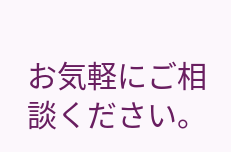お気軽にご相談ください。